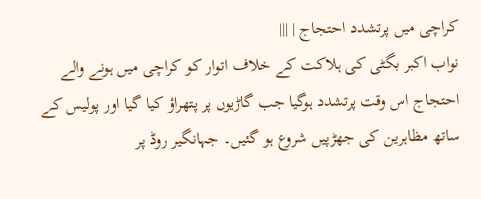کراچی میں پرتشدد احتجاج | |||
نواب اکبر بگٹی کی ہلاکت کے خلاف اتوار کو کراچی میں ہونے والے احتجاج اس وقت پرتشدد ہوگیا جب گاڑیوں پر پتھراؤ کیا گیا اور پولیس کے ساتھ مظاہرین کی جھڑپیں شروع ہو گئیں۔ جہانگیر روڈ پر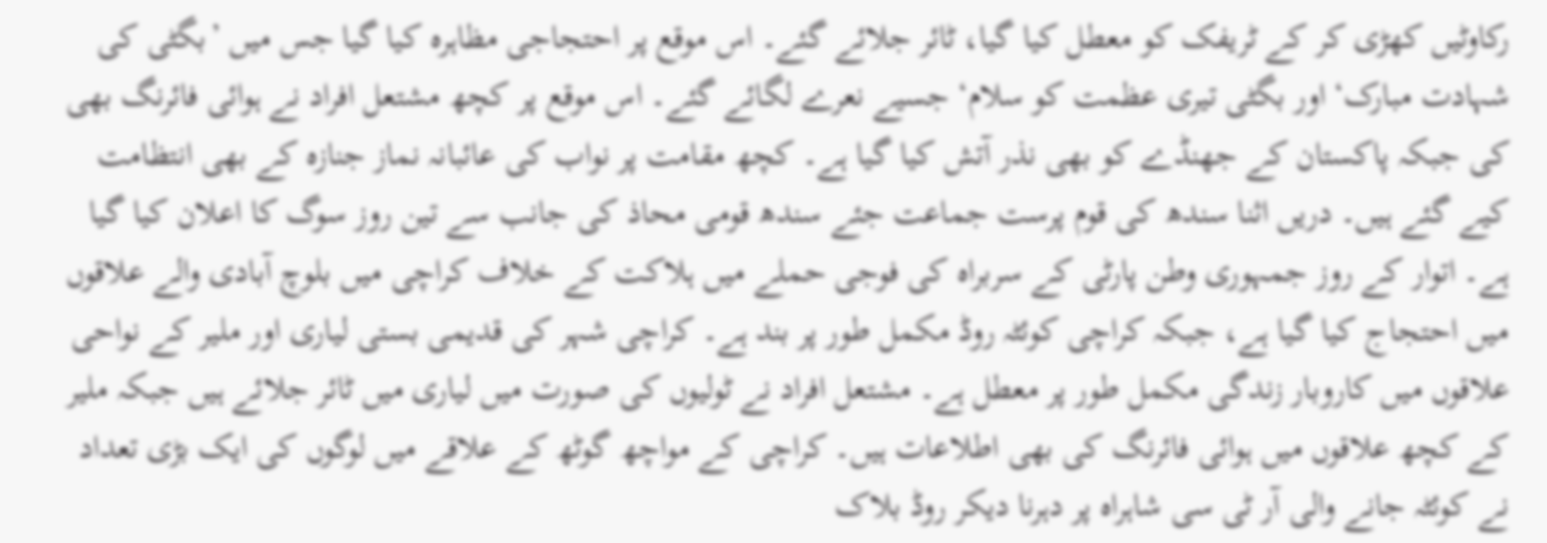رکاوٹیں کھڑی کر کے ٹریفک کو معطل کیا گیا، ٹائر جلائے گئے۔ اس موقع پر احتجاجی مظاہرہ کیا گیا جس میں ’بگٹی کی شہادت مبارک‘ اور بگٹی تیری عظمت کو سلام‘ جسیے نعرے لگائے گئے۔ اس موقع پر کچھ مشتعل افراد نے ہوائی فائرنگ بھی کی جبکہ پاکستان کے جھنڈے کو بھی نذر آتش کیا گیا ہے۔ کچھ مقامت پر نواب کی عائبانہ نماز جنازہ کے بھی انتظامت کیے گئے ہیں۔ دریں اثنا سندھ کی قوم پرست جماعت جئے سندھ قومی محاذ کی جانب سے تین روز سوگ کا اعلان کیا گیا ہے۔ اتوار کے روز جمہوری وطن پارٹی کے سربراہ کی فوجی حملے میں ہلاکت کے خلاف کراچی میں بلوچ آبادی والے علاقوں میں احتجاج کیا گیا ہے، جبکہ کراچی کوئٹہ روڈ مکمل طور پر بند ہے۔ کراچی شہر کی قدیمی بستی لیاری اور ملیر کے نواحی علاقوں میں کاروبار زندگی مکمل طور پر معطل ہے۔ مشتعل افراد نے ٹولیوں کی صورت میں لیاری میں ٹائر جلائے ہیں جبکہ ملیر کے کچھ علاقوں میں ہوائی فائرنگ کی بھی اطلاعات ہیں۔ کراچی کے مواچھ گوٹھ کے علاقے میں لوگوں کی ایک بڑی تعداد نے کوئٹہ جانے والی آر ٹی سی شاہراہ پر دہرنا دیکر روڈ بلاک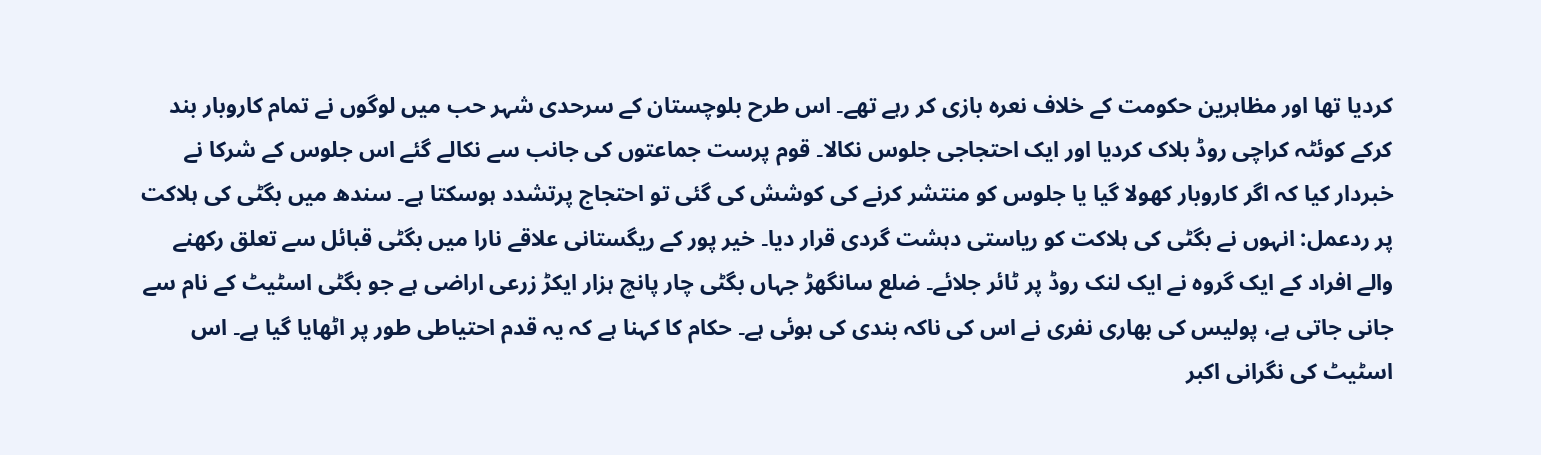کردیا تھا اور مظاہرین حکومت کے خلاف نعرہ بازی کر رہے تھے۔ اس طرح بلوچستان کے سرحدی شہر حب میں لوگوں نے تمام کاروبار بند کرکے کوئٹہ کراچی روڈ بلاک کردیا اور ایک احتجاجی جلوس نکالا۔ قوم پرست جماعتوں کی جانب سے نکالے گئے اس جلوس کے شرکا نے خبردار کیا کہ اگر کاروبار کھولا گیا یا جلوس کو منتشر کرنے کی کوشش کی گئی تو احتجاج پرتشدد ہوسکتا ہے۔ سندھ میں بگٹی کی ہلاکت پر ردعمل: انہوں نے بگٹی کی ہلاکت کو ریاستی دہشت گردی قرار دیا۔ خیر پور کے ریگستانی علاقے نارا میں بگٹی قبائل سے تعلق رکھنے والے افراد کے ایک گروہ نے ایک لنک روڈ پر ٹائر جلائے۔ ضلع سانگھڑ جہاں بگٹی چار پانچ ہزار ایکڑ زرعی اراضی ہے جو بگٹی اسٹیٹ کے نام سے جانی جاتی ہے، پولیس کی بھاری نفری نے اس کی ناکہ بندی کی ہوئی ہے۔ حکام کا کہنا ہے کہ یہ قدم احتیاطی طور پر اٹھایا گیا ہے۔ اس اسٹیٹ کی نگرانی اکبر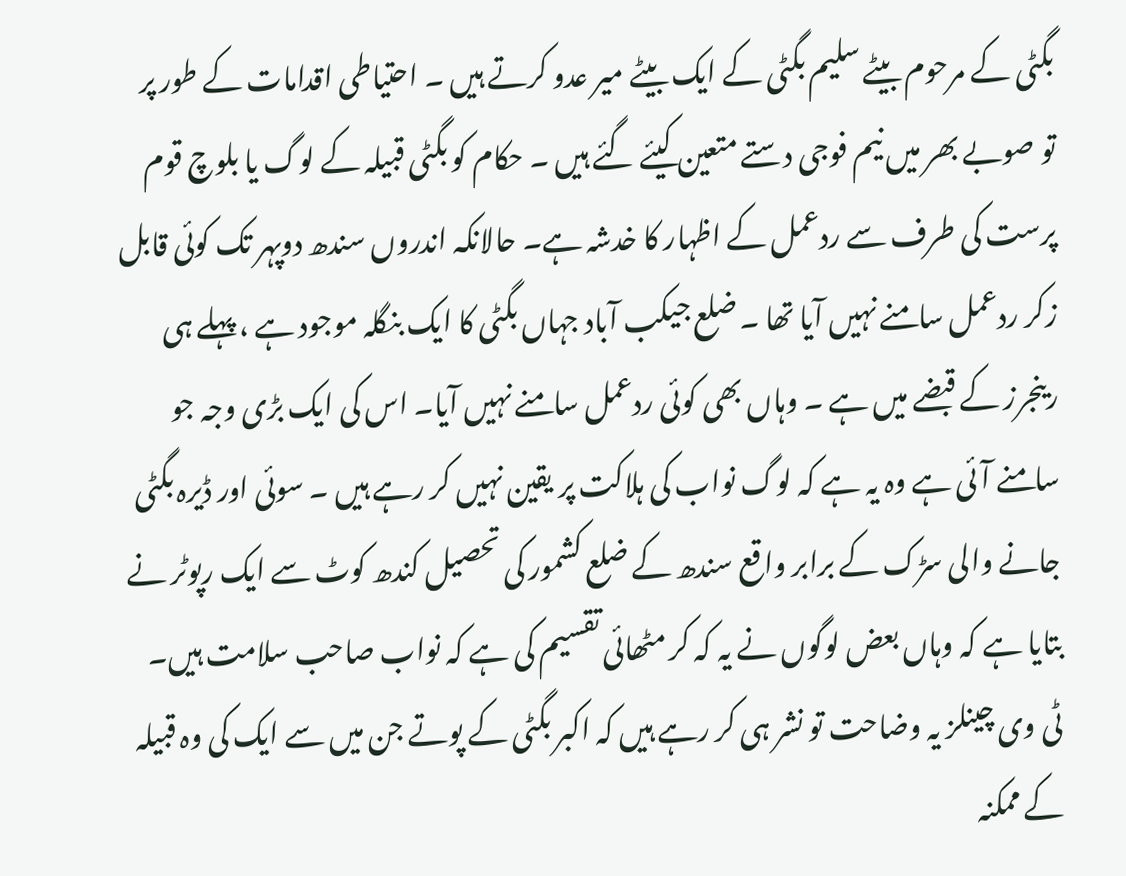بگٹی کے مرحوم بیٹے سلیم بگٹی کے ایک بیٹے میر عدو کرتے ہیں ۔ احتیاطی اقدامات کے طور پر تو صوبے بھر میں نیم فوجی دستے متعین کیئے گئے ہیں ۔ حکام کو بگٹی قبیلہ کے لوگ یا بلوچ قوم پرست کی طرف سے ردعمل کے اظہار کا خدشہ ہے۔ حالانکہ اندروں سندھ دوپہر تک کوئی قابل زکر ردعمل سامنے نہیں آیا تھا ۔ ضلع جیکب آباد جہاں بگٹی کا ایک بنگلہ موجود ہے ، پہلے ہی رینجرز کے قبضے میں ہے ۔ وہاں بھی کوئی ردعمل سامنے نہیں آیا۔ اس کی ایک بڑی وجہ جو سامنے آئی ہے وہ یہ ہے کہ لوگ نواب کی ہلاکت پر یقین نہیں کر رہے ہیں ۔ سوئی اور ڈیرہ بگٹی جانے والی سڑک کے برابر واقع سندھ کے ضلع کشمور کی تحصیل کندھ کوٹ سے ایک رپوٹر نے بتایا ہے کہ وہاں بعض لوگوں نے یہ کہ کر مٹھائی تقسیم کی ہے کہ نواب صاحب سلامت ہیں۔ ٹی وی چینلز یہ وضاحت تو نشر ہی کر رہے ہیں کہ اکبر بگٹی کے پوتے جن میں سے ایک کی وہ قبیلہ کے ممکنہ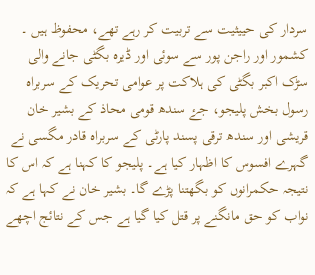سردار کی حییثیت سے تربیت کر رہے تھے، محفوظ ہیں ۔ کشمور اور راجن پور سے سوئی اور ڈیرہ بگٹی جانے والی سڑک اکبر بگٹی کی ہلاکت پر عوامی تحریک کے سربراہ رسول بخش پلیجو، جۓ سندھ قومی محاذ کے بشیر خان قریشی اور سندھ ترقی پسند پارٹی کے سربراہ قادر مگسی نے گہرے افسوس کا اظہار کیا ہے۔ پلیجو کا کہنا ہے کہ اس کا نتیجہ حکمرانوں کو بگھتنا پڑے گا۔ بشیر خان نے کہا ہے کہ نواب کو حق مانگنے پر قتل کیا گیا ہے جس کے نتائج اچھے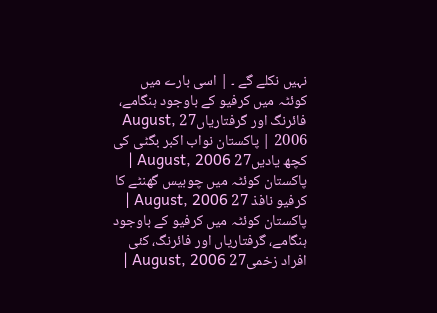نہیں نکلے گے ۔ | اسی بارے میں کوئٹہ میں کرفیو کے باوجود ہنگامے، فائرنگ اور گرفتاریاں27 August, 2006 | پاکستان نواب اکبر بگٹی کی کچھ یادیں27 August, 2006 | پاکستان کوئٹہ میں چوبیس گھنٹے کا کرفیو نافذ 27 August, 2006 | پاکستان کوئٹہ میں کرفیو کے باوجود ہنگامے، گرفتاریاں اور فائرنگ، کئی افراد زخمی27 August, 2006 |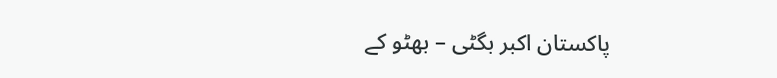پاکستان اکبر بگٹی – بھٹو کے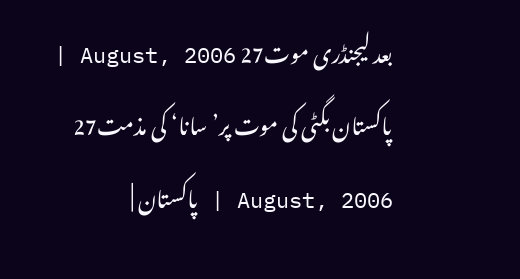بعد لیجنڈری موت27 August, 2006 | پاکستان بگٹی کی موت پر’سانا‘ کی مذمت27 August, 2006 | پاکستان |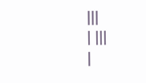|||
| |||
|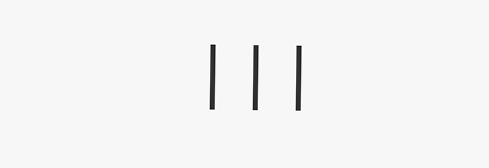|||